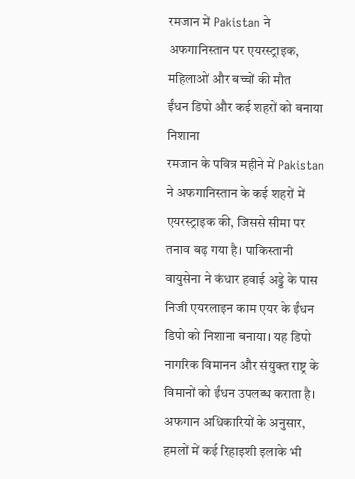रमजान में Pakistan ने अफगानिस्तान पर एयरस्ट्राइक, महिलाओं और बच्चों की मौत
ईंधन डिपो और कई शहरों को बनाया निशाना
रमजान के पवित्र महीने में Pakistan ने अफगानिस्तान के कई शहरों में एयरस्ट्राइक की, जिससे सीमा पर तनाव बढ़ गया है। पाकिस्तानी वायुसेना ने कंधार हवाई अड्डे के पास निजी एयरलाइन काम एयर के ईंधन डिपो को निशाना बनाया। यह डिपो नागरिक विमानन और संयुक्त राष्ट्र के विमानों को ईंधन उपलब्ध कराता है। अफगान अधिकारियों के अनुसार, हमलों में कई रिहाइशी इलाके भी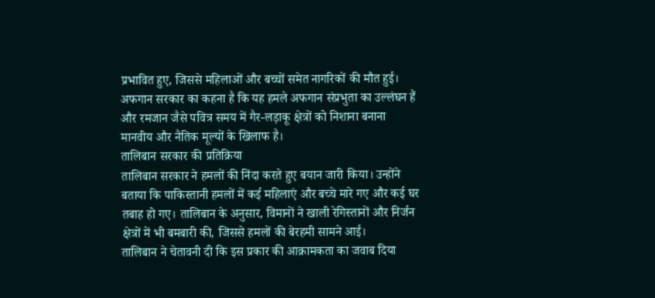प्रभावित हुए, जिससे महिलाओं और बच्चों समेत नागरिकों की मौत हुई।
अफगान सरकार का कहना है कि यह हमले अफगान संप्रभुता का उल्लंघन हैं और रमजान जैसे पवित्र समय में गैर-लड़ाकू क्षेत्रों को निशाना बनाना मानवीय और नैतिक मूल्यों के खिलाफ है।
तालिबान सरकार की प्रतिक्रिया
तालिबान सरकार ने हमलों की निंदा करते हुए बयान जारी किया। उन्होंने बताया कि पाकिस्तानी हमलों में कई महिलाएं और बच्चे मारे गए और कई घर तबाह हो गए। तालिबान के अनुसार, विमानों ने खाली रेगिस्तानों और निर्जन क्षेत्रों में भी बमबारी की, जिससे हमलों की बेरहमी सामने आई।
तालिबान ने चेतावनी दी कि इस प्रकार की आक्रामकता का जवाब दिया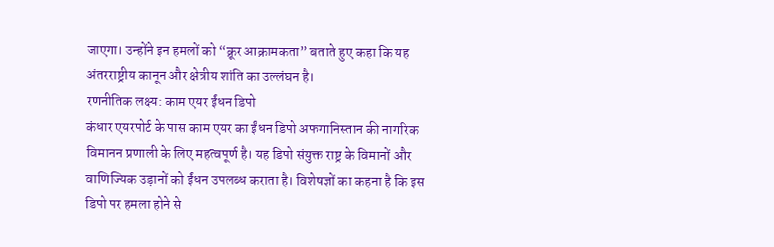जाएगा। उन्होंने इन हमलों को “क्रूर आक्रामकता” बताते हुए कहा कि यह अंतरराष्ट्रीय कानून और क्षेत्रीय शांति का उल्लंघन है।
रणनीतिक लक्ष्य: काम एयर ईंधन डिपो
कंधार एयरपोर्ट के पास काम एयर का ईंधन डिपो अफगानिस्तान की नागरिक विमानन प्रणाली के लिए महत्वपूर्ण है। यह डिपो संयुक्त राष्ट्र के विमानों और वाणिज्यिक उड़ानों को ईंधन उपलब्ध कराता है। विशेषज्ञों का कहना है कि इस डिपो पर हमला होने से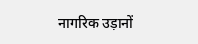नागरिक उड़ानों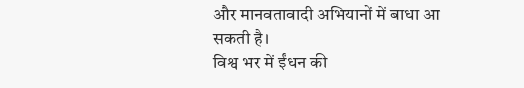और मानवतावादी अभियानों में बाधा आ सकती है।
विश्व भर में ईंधन की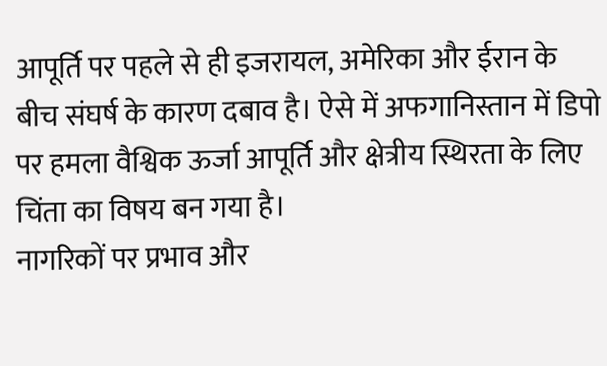आपूर्ति पर पहले से ही इजरायल, अमेरिका और ईरान के बीच संघर्ष के कारण दबाव है। ऐसे में अफगानिस्तान में डिपो पर हमला वैश्विक ऊर्जा आपूर्ति और क्षेत्रीय स्थिरता के लिए चिंता का विषय बन गया है।
नागरिकों पर प्रभाव और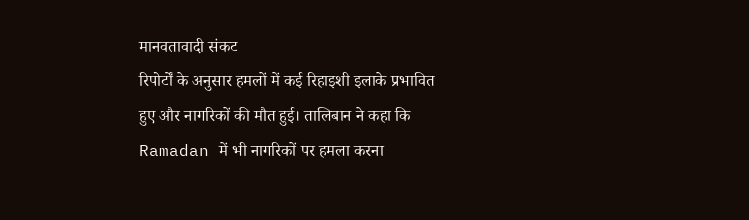मानवतावादी संकट
रिपोर्टों के अनुसार हमलों में कई रिहाइशी इलाके प्रभावित हुए और नागरिकों की मौत हुई। तालिबान ने कहा कि Ramadan में भी नागरिकों पर हमला करना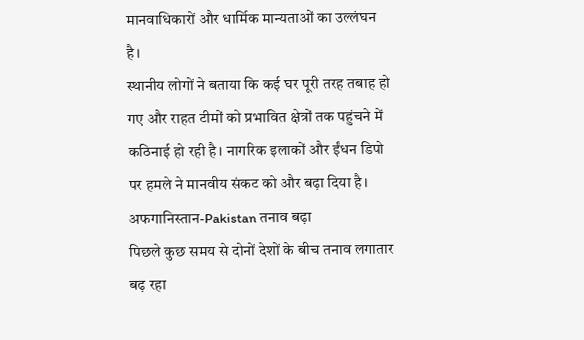मानवाधिकारों और धार्मिक मान्यताओं का उल्लंघन है।
स्थानीय लोगों ने बताया कि कई घर पूरी तरह तबाह हो गए और राहत टीमों को प्रभावित क्षेत्रों तक पहुंचने में कठिनाई हो रही है। नागरिक इलाकों और ईंधन डिपो पर हमले ने मानवीय संकट को और बढ़ा दिया है।
अफगानिस्तान-Pakistan तनाव बढ़ा
पिछले कुछ समय से दोनों देशों के बीच तनाव लगातार बढ़ रहा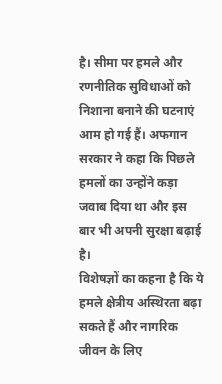है। सीमा पर हमले और रणनीतिक सुविधाओं को निशाना बनाने की घटनाएं आम हो गई हैं। अफगान सरकार ने कहा कि पिछले हमलों का उन्होंने कड़ा जवाब दिया था और इस बार भी अपनी सुरक्षा बढ़ाई है।
विशेषज्ञों का कहना है कि ये हमले क्षेत्रीय अस्थिरता बढ़ा सकते हैं और नागरिक जीवन के लिए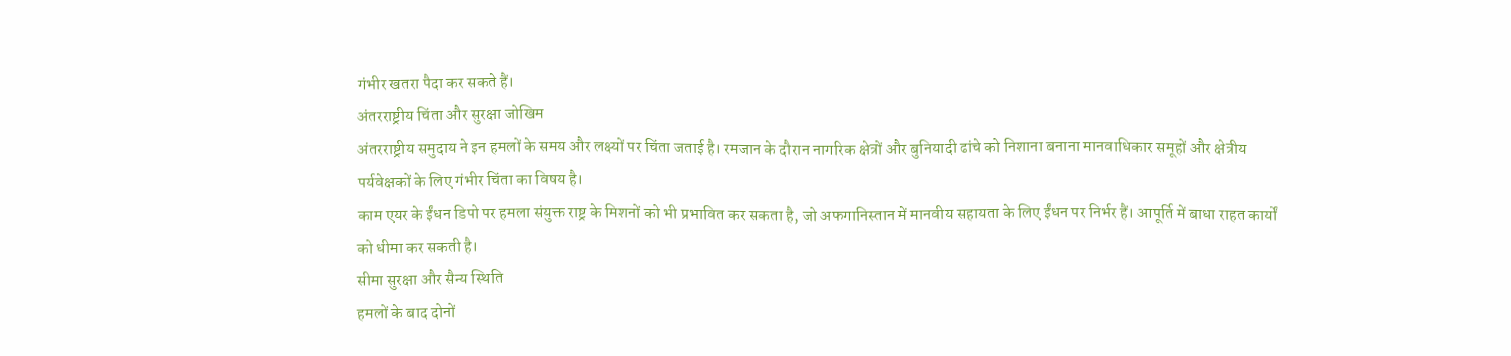गंभीर खतरा पैदा कर सकते हैं।
अंतरराष्ट्रीय चिंता और सुरक्षा जोखिम
अंतरराष्ट्रीय समुदाय ने इन हमलों के समय और लक्ष्यों पर चिंता जताई है। रमजान के दौरान नागरिक क्षेत्रों और बुनियादी ढांचे को निशाना बनाना मानवाधिकार समूहों और क्षेत्रीय पर्यवेक्षकों के लिए गंभीर चिंता का विषय है।
काम एयर के ईंधन डिपो पर हमला संयुक्त राष्ट्र के मिशनों को भी प्रभावित कर सकता है, जो अफगानिस्तान में मानवीय सहायता के लिए ईंधन पर निर्भर हैं। आपूर्ति में बाधा राहत कार्यों को धीमा कर सकती है।
सीमा सुरक्षा और सैन्य स्थिति
हमलों के बाद दोनों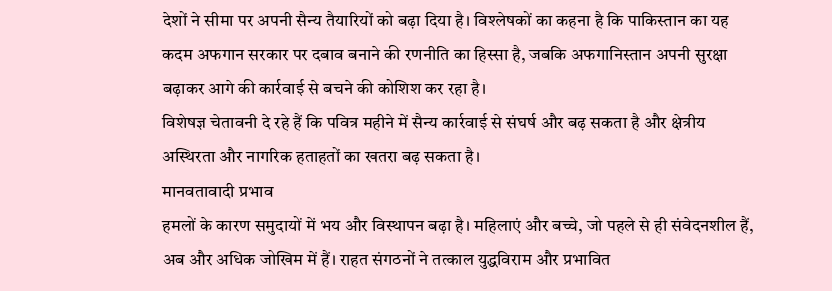देशों ने सीमा पर अपनी सैन्य तैयारियों को बढ़ा दिया है। विश्लेषकों का कहना है कि पाकिस्तान का यह कदम अफगान सरकार पर दबाव बनाने की रणनीति का हिस्सा है, जबकि अफगानिस्तान अपनी सुरक्षा बढ़ाकर आगे की कार्रवाई से बचने की कोशिश कर रहा है।
विशेषज्ञ चेतावनी दे रहे हैं कि पवित्र महीने में सैन्य कार्रवाई से संघर्ष और बढ़ सकता है और क्षेत्रीय अस्थिरता और नागरिक हताहतों का खतरा बढ़ सकता है।
मानवतावादी प्रभाव
हमलों के कारण समुदायों में भय और विस्थापन बढ़ा है। महिलाएं और बच्चे, जो पहले से ही संवेदनशील हैं, अब और अधिक जोखिम में हैं। राहत संगठनों ने तत्काल युद्धविराम और प्रभावित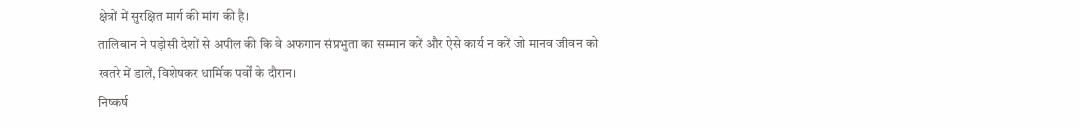क्षेत्रों में सुरक्षित मार्ग की मांग की है।
तालिबान ने पड़ोसी देशों से अपील की कि वे अफगान संप्रभुता का सम्मान करें और ऐसे कार्य न करें जो मानव जीवन को खतरे में डालें, विशेषकर धार्मिक पर्वों के दौरान।
निष्कर्ष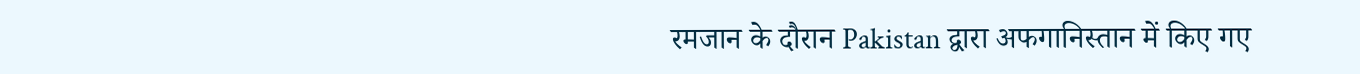रमजान के दौरान Pakistan द्वारा अफगानिस्तान में किए गए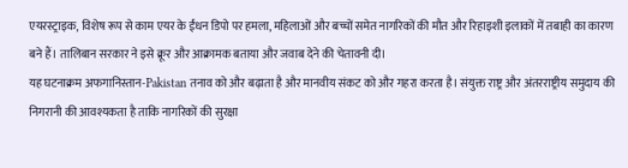एयरस्ट्राइक, विशेष रूप से काम एयर के ईंधन डिपो पर हमला, महिलाओं और बच्चों समेत नागरिकों की मौत और रिहाइशी इलाकों में तबाही का कारण बने हैं। तालिबान सरकार ने इसे क्रूर और आक्रामक बताया और जवाब देने की चेतावनी दी।
यह घटनाक्रम अफगानिस्तान-Pakistan तनाव को और बढ़ाता है और मानवीय संकट को और गहरा करता है। संयुक्त राष्ट्र और अंतरराष्ट्रीय समुदाय की निगरानी की आवश्यकता है ताकि नागरिकों की सुरक्षा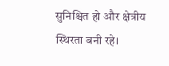सुनिश्चित हो और क्षेत्रीय स्थिरता बनी रहे।